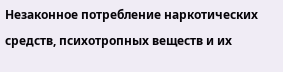Незаконное потребление наркотических средств, психотропных веществ и их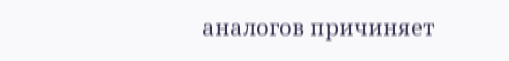аналогов причиняет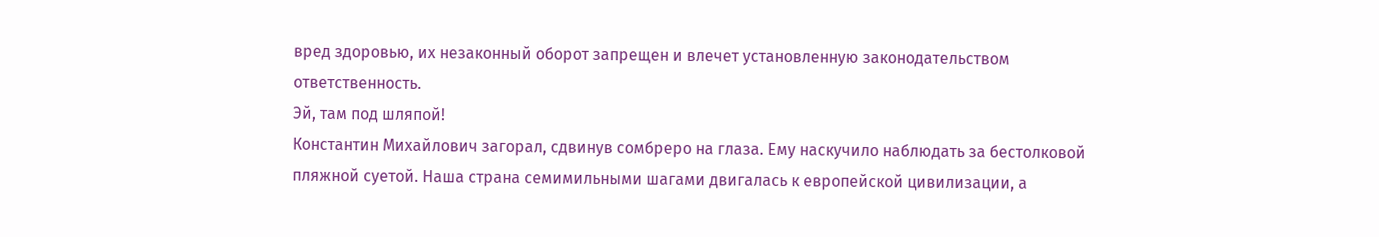вред здоровью, их незаконный оборот запрещен и влечет установленную законодательством ответственность.
Эй, там под шляпой!
Константин Михайлович загорал, сдвинув сомбреро на глаза. Ему наскучило наблюдать за бестолковой пляжной суетой. Наша страна семимильными шагами двигалась к европейской цивилизации, а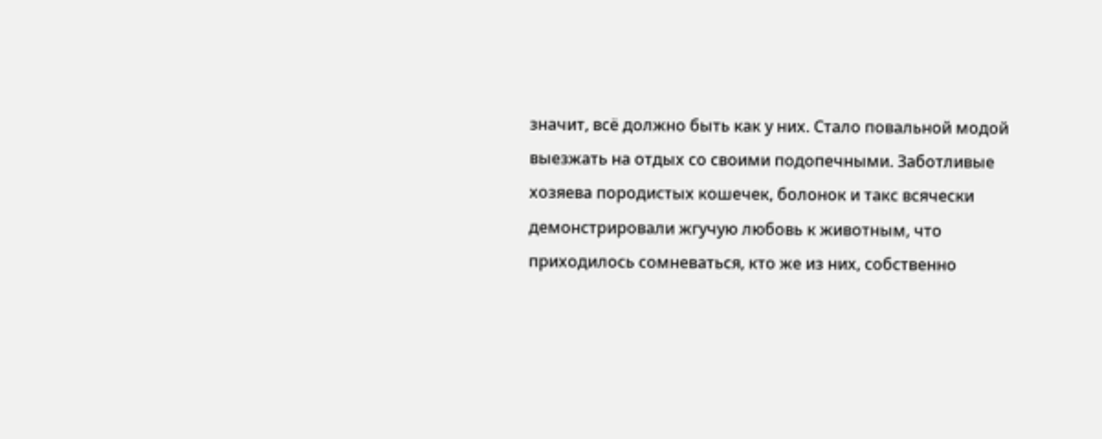значит, всё должно быть как у них. Стало повальной модой выезжать на отдых со своими подопечными. Заботливые хозяева породистых кошечек, болонок и такс всячески демонстрировали жгучую любовь к животным, что приходилось сомневаться, кто же из них, собственно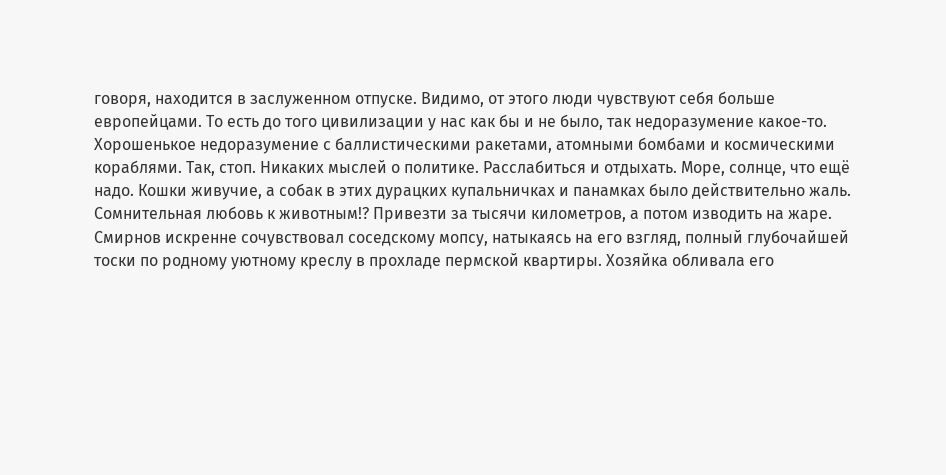говоря, находится в заслуженном отпуске. Видимо, от этого люди чувствуют себя больше европейцами. То есть до того цивилизации у нас как бы и не было, так недоразумение какое-то. Хорошенькое недоразумение с баллистическими ракетами, атомными бомбами и космическими кораблями. Так, стоп. Никаких мыслей о политике. Расслабиться и отдыхать. Море, солнце, что ещё надо. Кошки живучие, а собак в этих дурацких купальничках и панамках было действительно жаль. Сомнительная любовь к животным!? Привезти за тысячи километров, а потом изводить на жаре.
Смирнов искренне сочувствовал соседскому мопсу, натыкаясь на его взгляд, полный глубочайшей тоски по родному уютному креслу в прохладе пермской квартиры. Хозяйка обливала его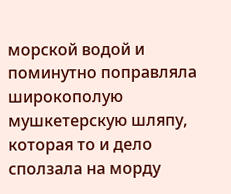морской водой и поминутно поправляла широкополую мушкетерскую шляпу, которая то и дело сползала на морду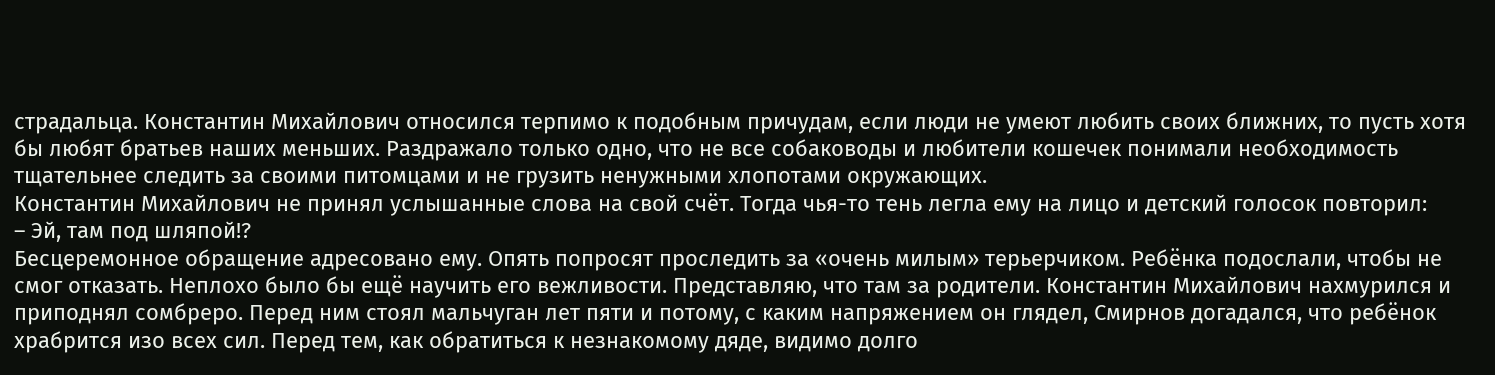страдальца. Константин Михайлович относился терпимо к подобным причудам, если люди не умеют любить своих ближних, то пусть хотя бы любят братьев наших меньших. Раздражало только одно, что не все собаководы и любители кошечек понимали необходимость тщательнее следить за своими питомцами и не грузить ненужными хлопотами окружающих.
Константин Михайлович не принял услышанные слова на свой счёт. Тогда чья-то тень легла ему на лицо и детский голосок повторил:
– Эй, там под шляпой!?
Бесцеремонное обращение адресовано ему. Опять попросят проследить за «очень милым» терьерчиком. Ребёнка подослали, чтобы не смог отказать. Неплохо было бы ещё научить его вежливости. Представляю, что там за родители. Константин Михайлович нахмурился и приподнял сомбреро. Перед ним стоял мальчуган лет пяти и потому, с каким напряжением он глядел, Смирнов догадался, что ребёнок храбрится изо всех сил. Перед тем, как обратиться к незнакомому дяде, видимо долго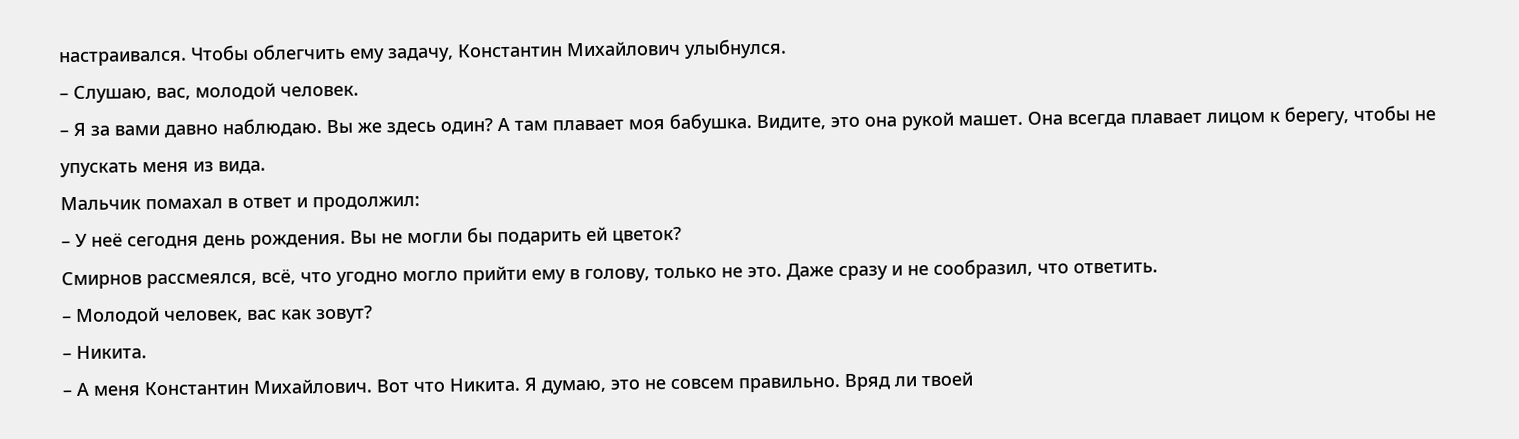настраивался. Чтобы облегчить ему задачу, Константин Михайлович улыбнулся.
– Слушаю, вас, молодой человек.
– Я за вами давно наблюдаю. Вы же здесь один? А там плавает моя бабушка. Видите, это она рукой машет. Она всегда плавает лицом к берегу, чтобы не упускать меня из вида.
Мальчик помахал в ответ и продолжил:
– У неё сегодня день рождения. Вы не могли бы подарить ей цветок?
Смирнов рассмеялся, всё, что угодно могло прийти ему в голову, только не это. Даже сразу и не сообразил, что ответить.
– Молодой человек, вас как зовут?
– Никита.
– А меня Константин Михайлович. Вот что Никита. Я думаю, это не совсем правильно. Вряд ли твоей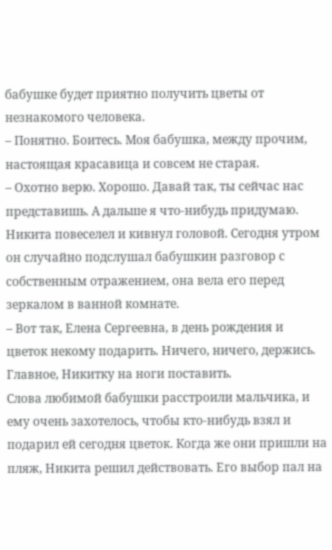бабушке будет приятно получить цветы от незнакомого человека.
– Понятно. Боитесь. Моя бабушка, между прочим, настоящая красавица и совсем не старая.
– Охотно верю. Хорошо. Давай так, ты сейчас нас представишь. А дальше я что-нибудь придумаю.
Никита повеселел и кивнул головой. Сегодня утром он случайно подслушал бабушкин разговор с собственным отражением, она вела его перед зеркалом в ванной комнате.
– Вот так, Елена Сергеевна, в день рождения и цветок некому подарить. Ничего, ничего, держись. Главное, Никитку на ноги поставить.
Слова любимой бабушки расстроили мальчика, и ему очень захотелось, чтобы кто-нибудь взял и подарил ей сегодня цветок. Когда же они пришли на пляж, Никита решил действовать. Его выбор пал на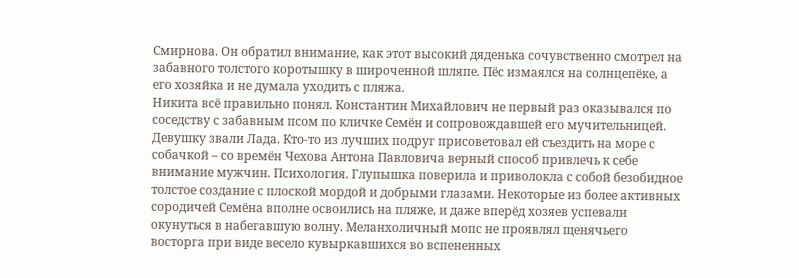Смирнова. Он обратил внимание, как этот высокий дяденька сочувственно смотрел на забавного толстого коротышку в широченной шляпе. Пёс измаялся на солнцепёке, а его хозяйка и не думала уходить с пляжа.
Никита всё правильно понял. Константин Михайлович не первый раз оказывался по соседству с забавным псом по кличке Семён и сопровождавшей его мучительницей. Девушку звали Лада. Кто-то из лучших подруг присоветовал ей съездить на море с собачкой – со времён Чехова Антона Павловича верный способ привлечь к себе внимание мужчин. Психология. Глупышка поверила и приволокла с собой безобидное толстое создание с плоской мордой и добрыми глазами. Некоторые из более активных сородичей Семёна вполне освоились на пляже, и даже вперёд хозяев успевали окунуться в набегавшую волну. Меланхоличный мопс не проявлял щенячьего восторга при виде весело кувыркавшихся во вспененных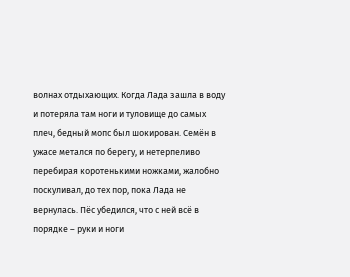волнах отдыхающих. Когда Лада зашла в воду и потеряла там ноги и туловище до самых плеч, бедный мопс был шокирован. Семён в ужасе метался по берегу, и нетерпеливо перебирая коротенькими ножками, жалобно поскуливал, до тех пор, пока Лада не вернулась. Пёс убедился, что с ней всё в порядке – руки и ноги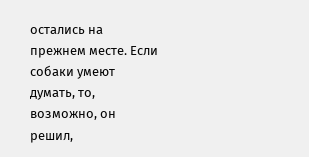остались на прежнем месте. Если собаки умеют думать, то, возможно, он решил,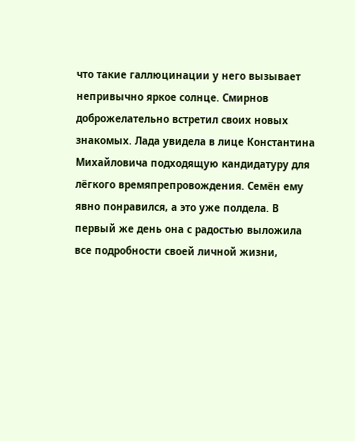что такие галлюцинации у него вызывает непривычно яркое солнце. Смирнов доброжелательно встретил своих новых знакомых. Лада увидела в лице Константина Михайловича подходящую кандидатуру для лёгкого времяпрепровождения. Семён ему явно понравился, а это уже полдела. В первый же день она с радостью выложила все подробности своей личной жизни,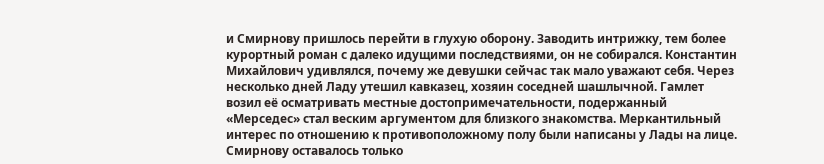и Смирнову пришлось перейти в глухую оборону. Заводить интрижку, тем более курортный роман с далеко идущими последствиями, он не собирался. Константин Михайлович удивлялся, почему же девушки сейчас так мало уважают себя. Через несколько дней Ладу утешил кавказец, хозяин соседней шашлычной. Гамлет возил её осматривать местные достопримечательности, подержанный «Мерседес» стал веским аргументом для близкого знакомства. Меркантильный интерес по отношению к противоположному полу были написаны у Лады на лице. Смирнову оставалось только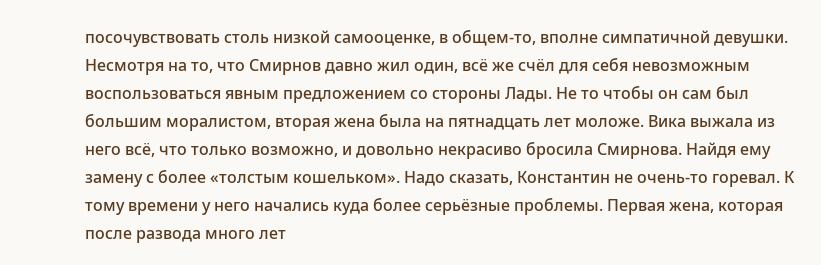посочувствовать столь низкой самооценке, в общем-то, вполне симпатичной девушки.
Несмотря на то, что Смирнов давно жил один, всё же счёл для себя невозможным воспользоваться явным предложением со стороны Лады. Не то чтобы он сам был большим моралистом, вторая жена была на пятнадцать лет моложе. Вика выжала из него всё, что только возможно, и довольно некрасиво бросила Смирнова. Найдя ему замену с более «толстым кошельком». Надо сказать, Константин не очень-то горевал. К тому времени у него начались куда более серьёзные проблемы. Первая жена, которая после развода много лет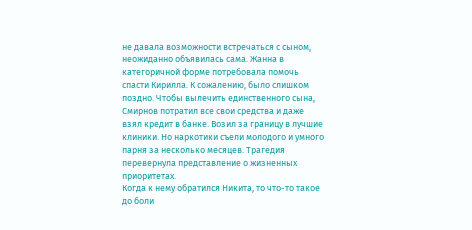не давала возможности встречаться с сыном, неожиданно объявилась сама. Жанна в категоричной форме потребовала помочь спасти Кирилла. К сожалению, было слишком поздно. Чтобы вылечить единственного сына, Смирнов потратил все свои средства и даже взял кредит в банке. Возил за границу в лучшие клиники. Но наркотики съели молодого и умного парня за несколько месяцев. Трагедия перевернула представление о жизненных приоритетах.
Когда к нему обратился Никита, то что-то такое до боли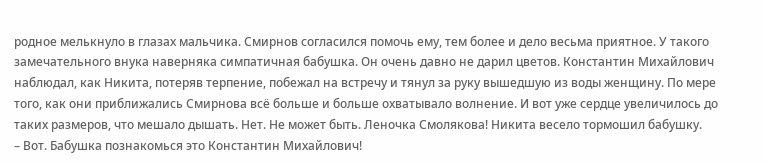родное мелькнуло в глазах мальчика. Смирнов согласился помочь ему, тем более и дело весьма приятное. У такого замечательного внука наверняка симпатичная бабушка. Он очень давно не дарил цветов. Константин Михайлович наблюдал, как Никита, потеряв терпение, побежал на встречу и тянул за руку вышедшую из воды женщину. По мере того, как они приближались Смирнова всё больше и больше охватывало волнение. И вот уже сердце увеличилось до таких размеров, что мешало дышать. Нет. Не может быть. Леночка Смолякова! Никита весело тормошил бабушку.
– Вот. Бабушка познакомься это Константин Михайлович!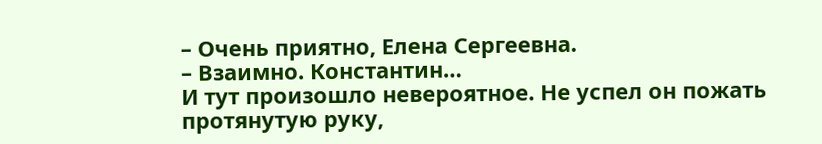– Очень приятно, Елена Сергеевна.
– Взаимно. Константин…
И тут произошло невероятное. Не успел он пожать протянутую руку,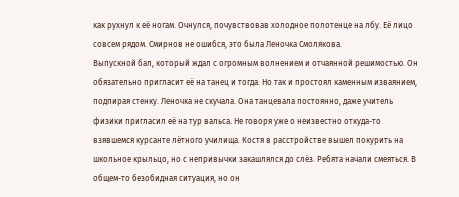как рухнул к её ногам. Очнулся, почувствовав холодное полотенце на лбу. Её лицо совсем рядом. Смирнов не ошибся, это была Леночка Смолякова.
Выпускной бал, который ждал с огромным волнением и отчаянной решимостью. Он обязательно пригласит её на танец и тогда. Но так и простоял каменным изваянием, подпирая стенку. Леночка не скучала. Она танцевала постоянно, даже учитель физики пригласил её на тур вальса. Не говоря уже о неизвестно откуда-то взявшемся курсанте лётного училища. Костя в расстройстве вышел покурить на школьное крыльцо, но с непривычки закашлялся до слёз. Ребята начали смеяться. В общем-то безобидная ситуация, но он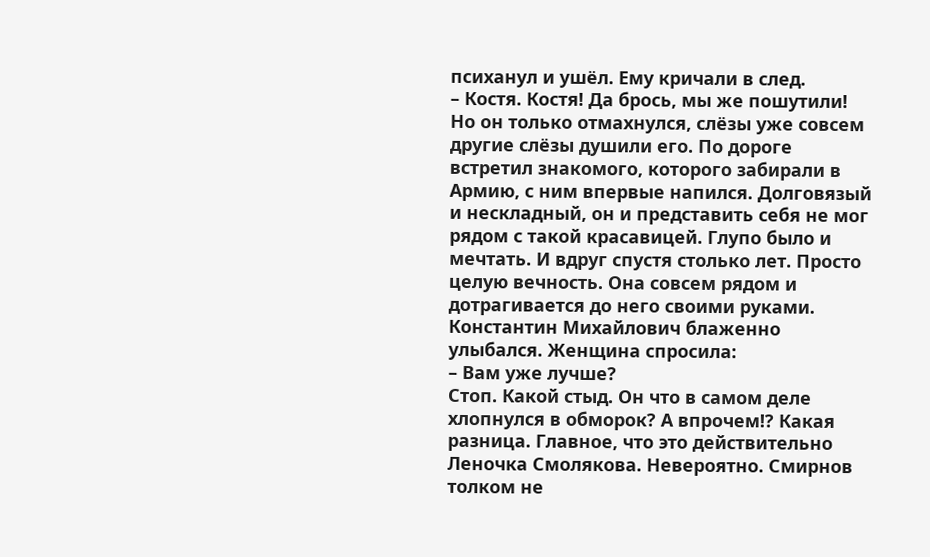психанул и ушёл. Ему кричали в след.
– Костя. Костя! Да брось, мы же пошутили!
Но он только отмахнулся, слёзы уже совсем другие слёзы душили его. По дороге встретил знакомого, которого забирали в Армию, с ним впервые напился. Долговязый и нескладный, он и представить себя не мог рядом с такой красавицей. Глупо было и мечтать. И вдруг спустя столько лет. Просто целую вечность. Она совсем рядом и дотрагивается до него своими руками. Константин Михайлович блаженно улыбался. Женщина спросила:
– Вам уже лучше?
Стоп. Какой стыд. Он что в самом деле хлопнулся в обморок? А впрочем!? Какая разница. Главное, что это действительно Леночка Смолякова. Невероятно. Смирнов толком не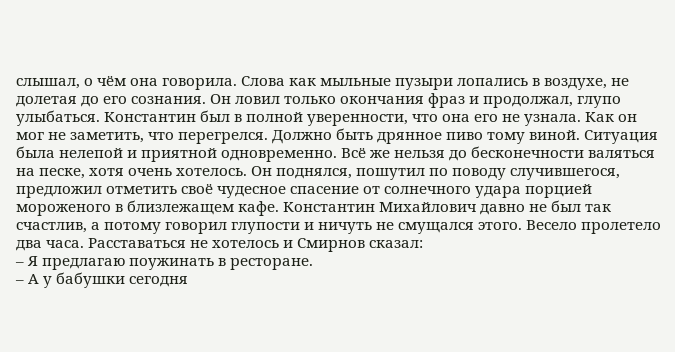слышал, о чём она говорила. Слова как мыльные пузыри лопались в воздухе, не долетая до его сознания. Он ловил только окончания фраз и продолжал, глупо улыбаться. Константин был в полной уверенности, что она его не узнала. Как он мог не заметить, что перегрелся. Должно быть дрянное пиво тому виной. Ситуация была нелепой и приятной одновременно. Всё же нельзя до бесконечности валяться на песке, хотя очень хотелось. Он поднялся, пошутил по поводу случившегося, предложил отметить своё чудесное спасение от солнечного удара порцией мороженого в близлежащем кафе. Константин Михайлович давно не был так счастлив, а потому говорил глупости и ничуть не смущался этого. Весело пролетело два часа. Расставаться не хотелось и Смирнов сказал:
– Я предлагаю поужинать в ресторане.
– А у бабушки сегодня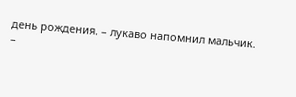день рождения. – лукаво напомнил мальчик.
–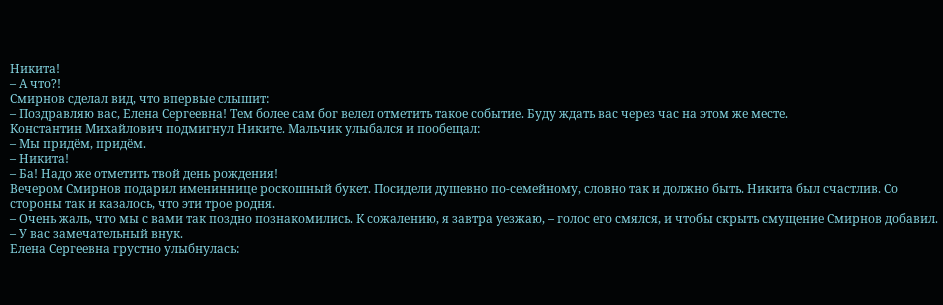Никита!
– А что?!
Смирнов сделал вид, что впервые слышит:
– Поздравляю вас, Елена Сергеевна! Тем более сам бог велел отметить такое событие. Буду ждать вас через час на этом же месте.
Константин Михайлович подмигнул Никите. Мальчик улыбался и пообещал:
– Мы придём, придём.
– Никита!
– Ба! Надо же отметить твой день рождения!
Вечером Смирнов подарил имениннице роскошный букет. Посидели душевно по-семейному, словно так и должно быть. Никита был счастлив. Со стороны так и казалось, что эти трое родня.
– Очень жаль, что мы с вами так поздно познакомились. К сожалению, я завтра уезжаю, – голос его смялся, и чтобы скрыть смущение Смирнов добавил. – У вас замечательный внук.
Елена Сергеевна грустно улыбнулась: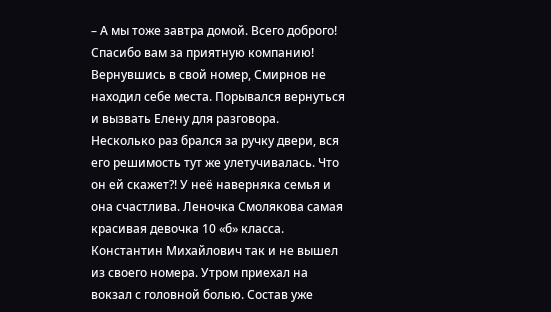– А мы тоже завтра домой. Всего доброго! Спасибо вам за приятную компанию!
Вернувшись в свой номер, Смирнов не находил себе места. Порывался вернуться и вызвать Елену для разговора. Несколько раз брался за ручку двери, вся его решимость тут же улетучивалась. Что он ей скажет?! У неё наверняка семья и она счастлива. Леночка Смолякова самая красивая девочка 10 «б» класса. Константин Михайлович так и не вышел из своего номера. Утром приехал на вокзал с головной болью. Состав уже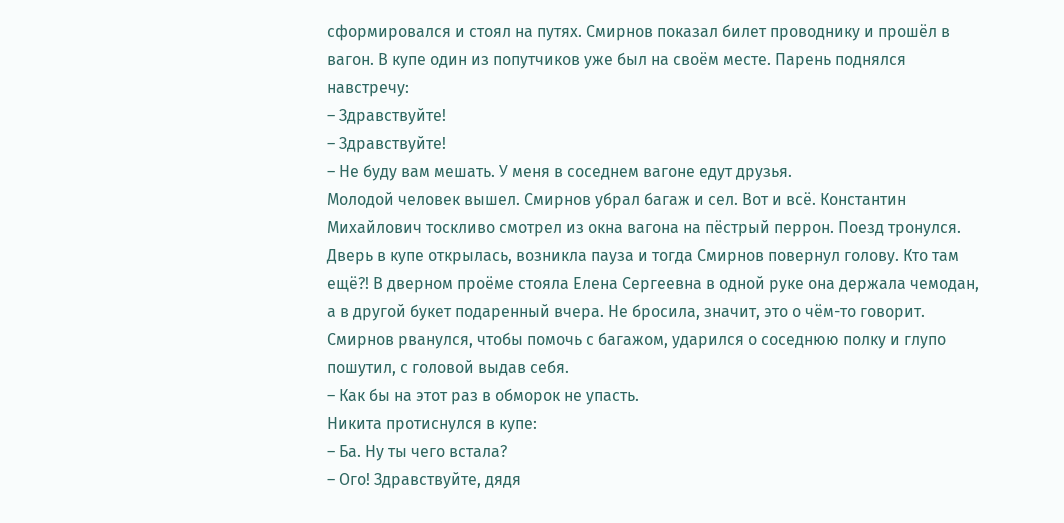сформировался и стоял на путях. Смирнов показал билет проводнику и прошёл в вагон. В купе один из попутчиков уже был на своём месте. Парень поднялся навстречу:
– Здравствуйте!
– Здравствуйте!
– Не буду вам мешать. У меня в соседнем вагоне едут друзья.
Молодой человек вышел. Смирнов убрал багаж и сел. Вот и всё. Константин Михайлович тоскливо смотрел из окна вагона на пёстрый перрон. Поезд тронулся. Дверь в купе открылась, возникла пауза и тогда Смирнов повернул голову. Кто там ещё?! В дверном проёме стояла Елена Сергеевна в одной руке она держала чемодан, а в другой букет подаренный вчера. Не бросила, значит, это о чём-то говорит. Смирнов рванулся, чтобы помочь с багажом, ударился о соседнюю полку и глупо пошутил, с головой выдав себя.
– Как бы на этот раз в обморок не упасть.
Никита протиснулся в купе:
– Ба. Ну ты чего встала?
– Ого! Здравствуйте, дядя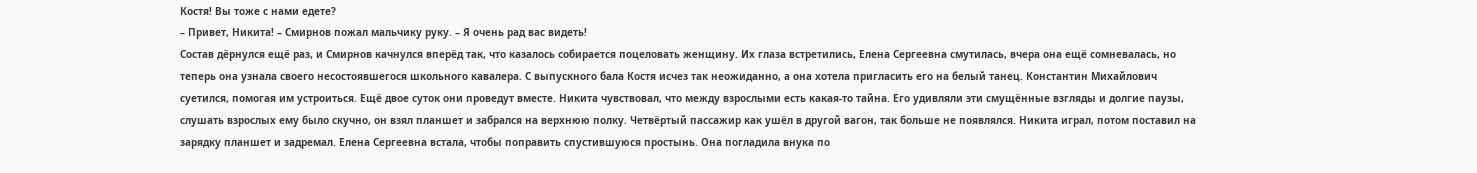Костя! Вы тоже с нами едете?
– Привет, Никита! – Смирнов пожал мальчику руку. – Я очень рад вас видеть!
Состав дёрнулся ещё раз, и Смирнов качнулся вперёд так, что казалось собирается поцеловать женщину. Их глаза встретились, Елена Сергеевна смутилась, вчера она ещё сомневалась, но теперь она узнала своего несостоявшегося школьного кавалера. С выпускного бала Костя исчез так неожиданно, а она хотела пригласить его на белый танец. Константин Михайлович суетился, помогая им устроиться. Ещё двое суток они проведут вместе. Никита чувствовал, что между взрослыми есть какая-то тайна. Его удивляли эти смущённые взгляды и долгие паузы, слушать взрослых ему было скучно, он взял планшет и забрался на верхнюю полку. Четвёртый пассажир как ушёл в другой вагон, так больше не появлялся. Никита играл, потом поставил на зарядку планшет и задремал. Елена Сергеевна встала, чтобы поправить спустившуюся простынь. Она погладила внука по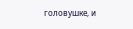головушке, и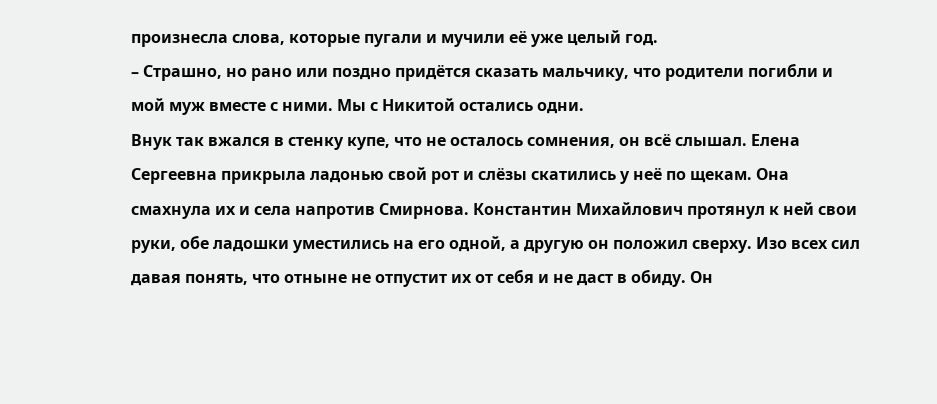произнесла слова, которые пугали и мучили её уже целый год.
– Страшно, но рано или поздно придётся сказать мальчику, что родители погибли и мой муж вместе с ними. Мы с Никитой остались одни.
Внук так вжался в стенку купе, что не осталось сомнения, он всё слышал. Елена Сергеевна прикрыла ладонью свой рот и слёзы скатились у неё по щекам. Она смахнула их и села напротив Смирнова. Константин Михайлович протянул к ней свои руки, обе ладошки уместились на его одной, а другую он положил сверху. Изо всех сил давая понять, что отныне не отпустит их от себя и не даст в обиду. Он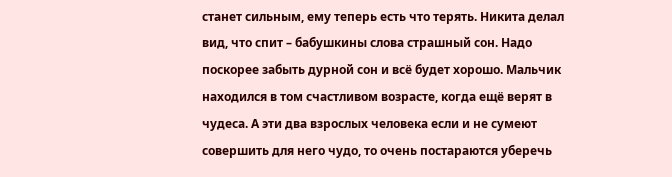станет сильным, ему теперь есть что терять. Никита делал вид, что спит – бабушкины слова страшный сон. Надо поскорее забыть дурной сон и всё будет хорошо. Мальчик находился в том счастливом возрасте, когда ещё верят в чудеса. А эти два взрослых человека если и не сумеют совершить для него чудо, то очень постараются уберечь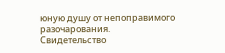юную душу от непоправимого разочарования.
Свидетельство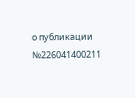о публикации №226041400211